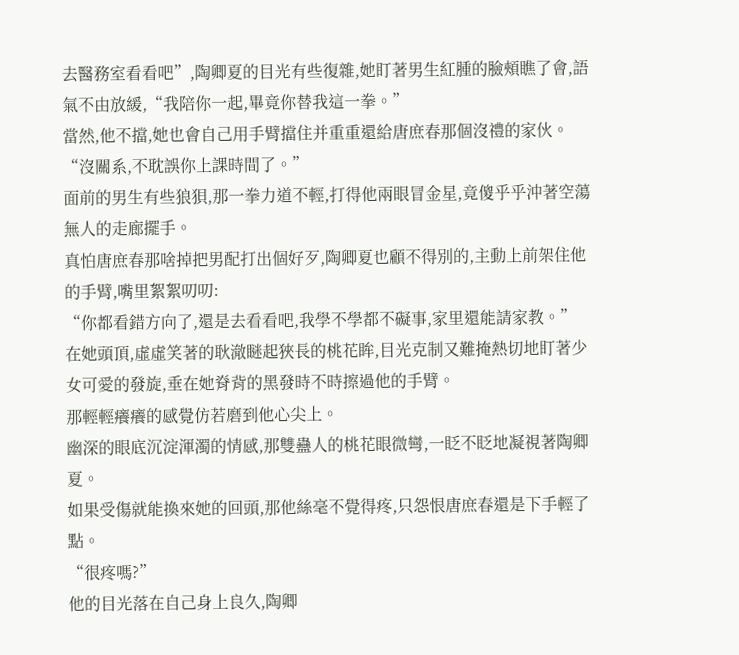去醫務室看看吧”,陶卿夏的目光有些復雜,她盯著男生紅腫的臉頰瞧了會,語氣不由放緩,“我陪你一起,畢竟你替我這一拳。”
當然,他不擋,她也會自己用手臂擋住并重重還給唐庶春那個沒禮的家伙。
“沒關系,不耽誤你上課時間了。”
面前的男生有些狼狽,那一拳力道不輕,打得他兩眼冒金星,竟傻乎乎沖著空蕩無人的走廊擺手。
真怕唐庶春那啥掉把男配打出個好歹,陶卿夏也顧不得別的,主動上前架住他的手臂,嘴里絮絮叨叨:
“你都看錯方向了,還是去看看吧,我學不學都不礙事,家里還能請家教。”
在她頭頂,虛虛笑著的耿澈瞇起狹長的桃花眸,目光克制又難掩熱切地盯著少女可愛的發旋,垂在她脊背的黑發時不時擦過他的手臂。
那輕輕癢癢的感覺仿若磨到他心尖上。
幽深的眼底沉淀渾濁的情感,那雙蠱人的桃花眼微彎,一眨不眨地凝視著陶卿夏。
如果受傷就能換來她的回頭,那他絲毫不覺得疼,只怨恨唐庶春還是下手輕了點。
“很疼嗎?”
他的目光落在自己身上良久,陶卿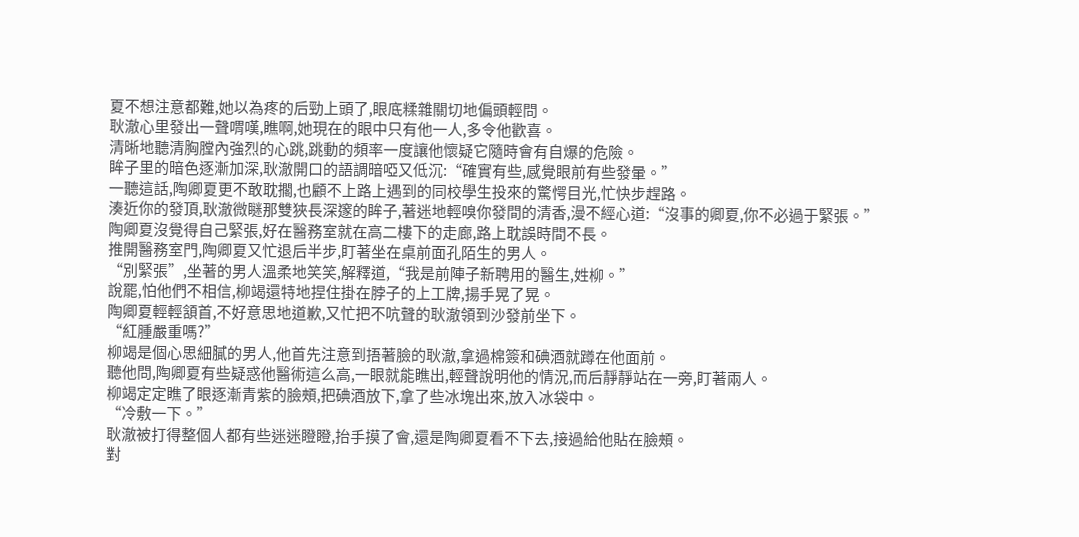夏不想注意都難,她以為疼的后勁上頭了,眼底糅雜關切地偏頭輕問。
耿澈心里發出一聲喟嘆,瞧啊,她現在的眼中只有他一人,多令他歡喜。
清晰地聽清胸膛內強烈的心跳,跳動的頻率一度讓他懷疑它隨時會有自爆的危險。
眸子里的暗色逐漸加深,耿澈開口的語調暗啞又低沉:“確實有些,感覺眼前有些發暈。”
一聽這話,陶卿夏更不敢耽擱,也顧不上路上遇到的同校學生投來的驚愕目光,忙快步趕路。
湊近你的發頂,耿澈微瞇那雙狹長深邃的眸子,著迷地輕嗅你發間的清香,漫不經心道:“沒事的卿夏,你不必過于緊張。”
陶卿夏沒覺得自己緊張,好在醫務室就在高二樓下的走廊,路上耽誤時間不長。
推開醫務室門,陶卿夏又忙退后半步,盯著坐在桌前面孔陌生的男人。
“別緊張”,坐著的男人溫柔地笑笑,解釋道,“我是前陣子新聘用的醫生,姓柳。”
說罷,怕他們不相信,柳竭還特地捏住掛在脖子的上工牌,揚手晃了晃。
陶卿夏輕輕頷首,不好意思地道歉,又忙把不吭聲的耿澈領到沙發前坐下。
“紅腫嚴重嗎?”
柳竭是個心思細膩的男人,他首先注意到捂著臉的耿澈,拿過棉簽和碘酒就蹲在他面前。
聽他問,陶卿夏有些疑惑他醫術這么高,一眼就能瞧出,輕聲說明他的情況,而后靜靜站在一旁,盯著兩人。
柳竭定定瞧了眼逐漸青紫的臉頰,把碘酒放下,拿了些冰塊出來,放入冰袋中。
“冷敷一下。”
耿澈被打得整個人都有些迷迷瞪瞪,抬手摸了會,還是陶卿夏看不下去,接過給他貼在臉頰。
對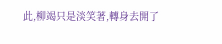此,柳竭只是淡笑著,轉身去開了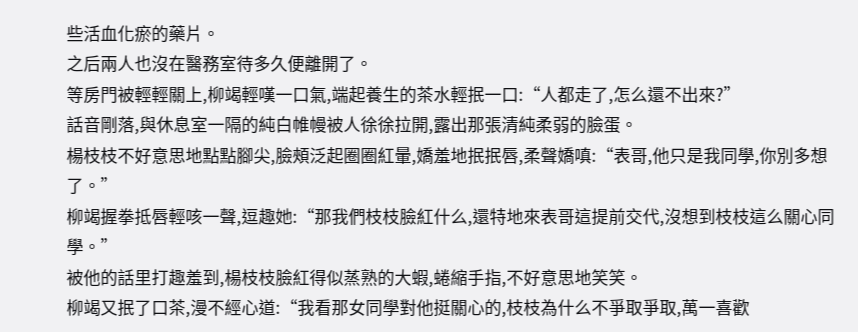些活血化瘀的藥片。
之后兩人也沒在醫務室待多久便離開了。
等房門被輕輕關上,柳竭輕嘆一口氣,端起養生的茶水輕抿一口:“人都走了,怎么還不出來?”
話音剛落,與休息室一隔的純白帷幔被人徐徐拉開,露出那張清純柔弱的臉蛋。
楊枝枝不好意思地點點腳尖,臉頰泛起圈圈紅暈,嬌羞地抿抿唇,柔聲嬌嗔:“表哥,他只是我同學,你別多想了。”
柳竭握拳抵唇輕咳一聲,逗趣她:“那我們枝枝臉紅什么,還特地來表哥這提前交代,沒想到枝枝這么關心同學。”
被他的話里打趣羞到,楊枝枝臉紅得似蒸熟的大蝦,蜷縮手指,不好意思地笑笑。
柳竭又抿了口茶,漫不經心道:“我看那女同學對他挺關心的,枝枝為什么不爭取爭取,萬一喜歡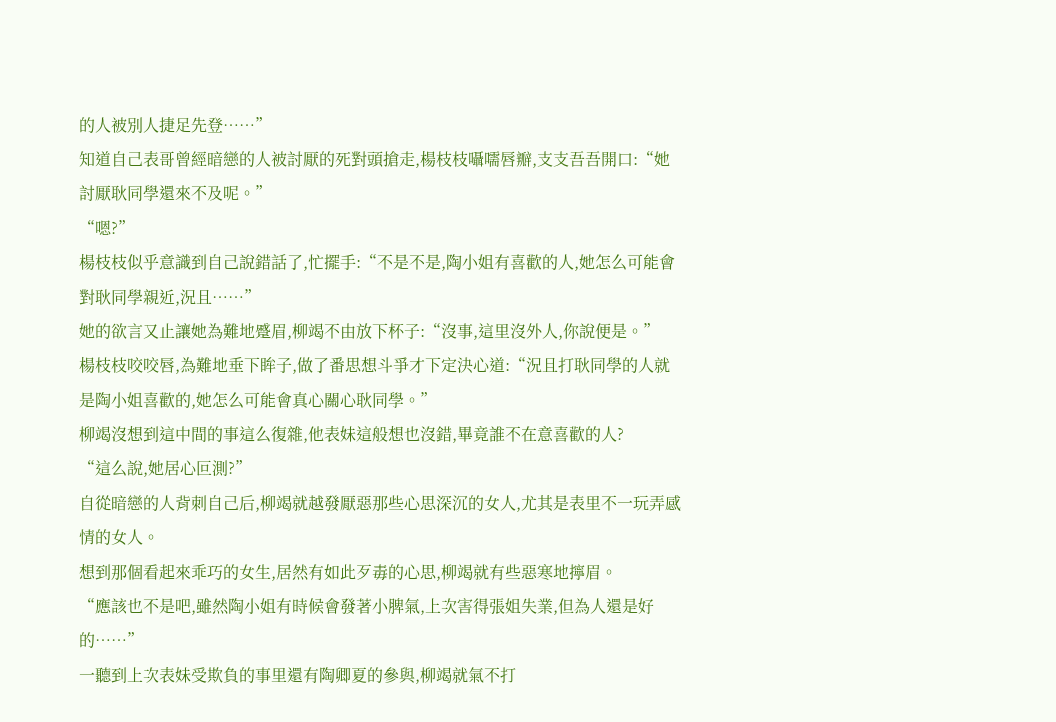的人被別人捷足先登……”
知道自己表哥曾經暗戀的人被討厭的死對頭搶走,楊枝枝囁嚅唇瓣,支支吾吾開口:“她討厭耿同學還來不及呢。”
“嗯?”
楊枝枝似乎意識到自己說錯話了,忙擺手:“不是不是,陶小姐有喜歡的人,她怎么可能會對耿同學親近,況且……”
她的欲言又止讓她為難地蹙眉,柳竭不由放下杯子:“沒事,這里沒外人,你說便是。”
楊枝枝咬咬唇,為難地垂下眸子,做了番思想斗爭才下定決心道:“況且打耿同學的人就是陶小姐喜歡的,她怎么可能會真心關心耿同學。”
柳竭沒想到這中間的事這么復雜,他表妹這般想也沒錯,畢竟誰不在意喜歡的人?
“這么說,她居心叵測?”
自從暗戀的人背刺自己后,柳竭就越發厭惡那些心思深沉的女人,尤其是表里不一玩弄感情的女人。
想到那個看起來乖巧的女生,居然有如此歹毒的心思,柳竭就有些惡寒地擰眉。
“應該也不是吧,雖然陶小姐有時候會發著小脾氣,上次害得張姐失業,但為人還是好的……”
一聽到上次表妹受欺負的事里還有陶卿夏的參與,柳竭就氣不打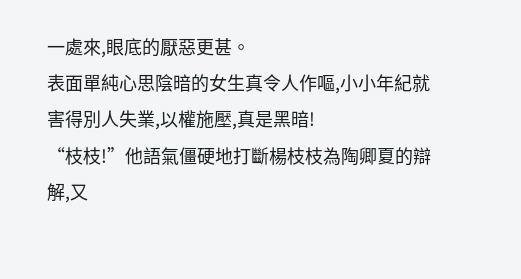一處來,眼底的厭惡更甚。
表面單純心思陰暗的女生真令人作嘔,小小年紀就害得別人失業,以權施壓,真是黑暗!
“枝枝!”他語氣僵硬地打斷楊枝枝為陶卿夏的辯解,又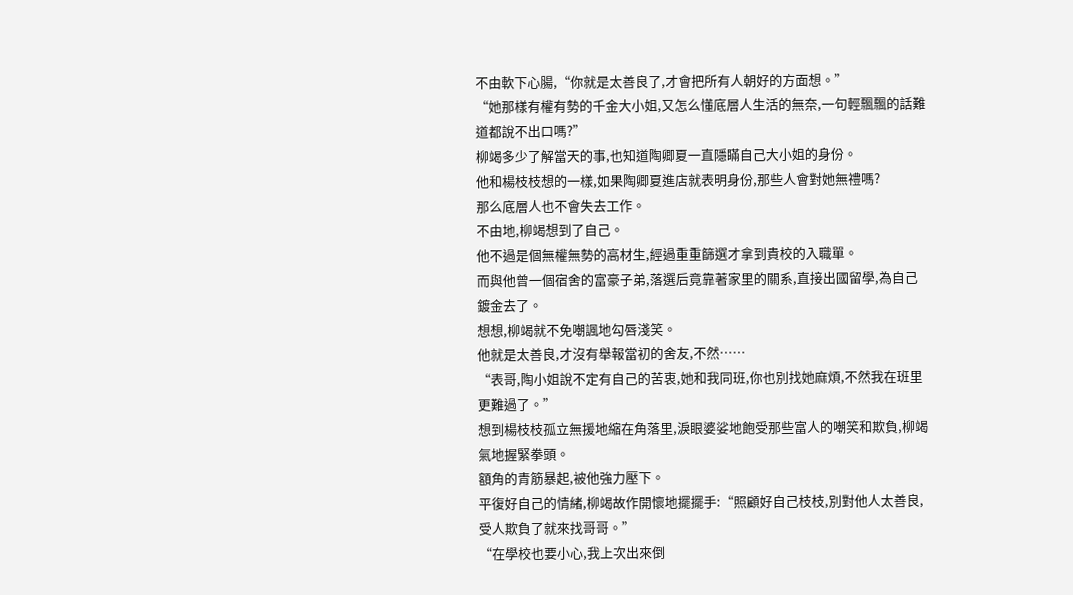不由軟下心腸,“你就是太善良了,才會把所有人朝好的方面想。”
“她那樣有權有勢的千金大小姐,又怎么懂底層人生活的無奈,一句輕飄飄的話難道都說不出口嗎?”
柳竭多少了解當天的事,也知道陶卿夏一直隱瞞自己大小姐的身份。
他和楊枝枝想的一樣,如果陶卿夏進店就表明身份,那些人會對她無禮嗎?
那么底層人也不會失去工作。
不由地,柳竭想到了自己。
他不過是個無權無勢的高材生,經過重重篩選才拿到貴校的入職單。
而與他曾一個宿舍的富豪子弟,落選后竟靠著家里的關系,直接出國留學,為自己鍍金去了。
想想,柳竭就不免嘲諷地勾唇淺笑。
他就是太善良,才沒有舉報當初的舍友,不然……
“表哥,陶小姐說不定有自己的苦衷,她和我同班,你也別找她麻煩,不然我在班里更難過了。”
想到楊枝枝孤立無援地縮在角落里,淚眼婆娑地飽受那些富人的嘲笑和欺負,柳竭氣地握緊拳頭。
額角的青筋暴起,被他強力壓下。
平復好自己的情緒,柳竭故作開懷地擺擺手:“照顧好自己枝枝,別對他人太善良,受人欺負了就來找哥哥。”
“在學校也要小心,我上次出來倒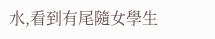水,看到有尾隨女學生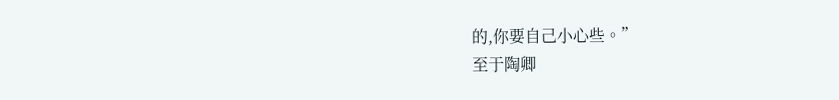的,你要自己小心些。”
至于陶卿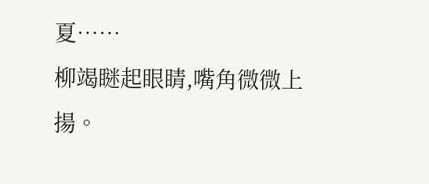夏……
柳竭瞇起眼睛,嘴角微微上揚。